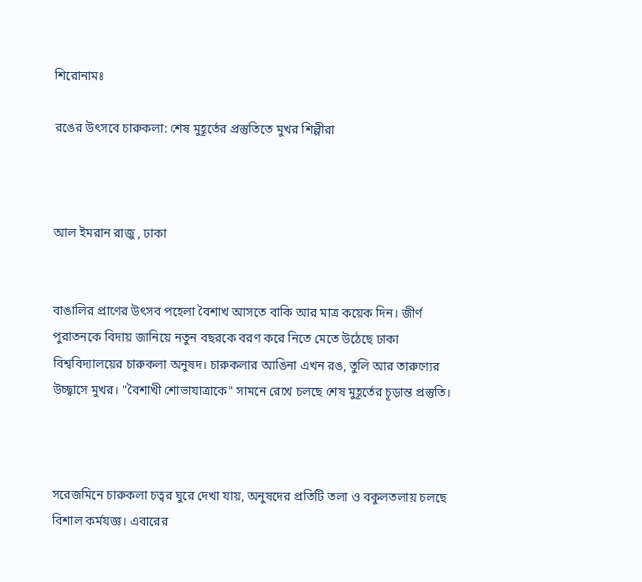শিরোনামঃ

রঙের উৎসবে চারুকলা: শেষ মুহূর্তের প্রস্তুতিতে মুখর শিল্পীরা



আল ইমরান রাজু , ঢাকা


বাঙালির প্রাণের উৎসব পহেলা বৈশাখ আসতে বাকি আর মাত্র কয়েক দিন। জীর্ণ পুরাতনকে বিদায় জানিয়ে নতুন বছরকে বরণ করে নিতে মেতে উঠেছে ঢাকা বিশ্ববিদ্যালয়ের চারুকলা অনুষদ। চারুকলার আঙিনা এখন রঙ, তুলি আর তারুণ্যের উচ্ছ্বাসে মুখর। "বৈশাখী শোভাযাত্রাকে" সামনে রেখে চলছে শেষ মুহূর্তের চূড়ান্ত প্রস্তুতি।



সরেজমিনে চারুকলা চত্বর ঘুরে দেখা যায়, অনুষদের প্রতিটি তলা ও বকুলতলায় চলছে বিশাল কর্মযজ্ঞ। এবারের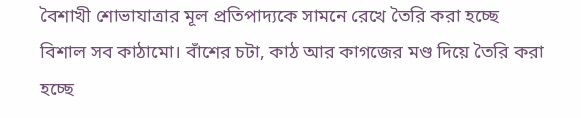বৈশাখী শোভাযাত্রার মূল প্রতিপাদ্যকে সামনে রেখে তৈরি করা হচ্ছে বিশাল সব কাঠামো। বাঁশের চটা, কাঠ আর কাগজের মণ্ড দিয়ে তৈরি করা হচ্ছে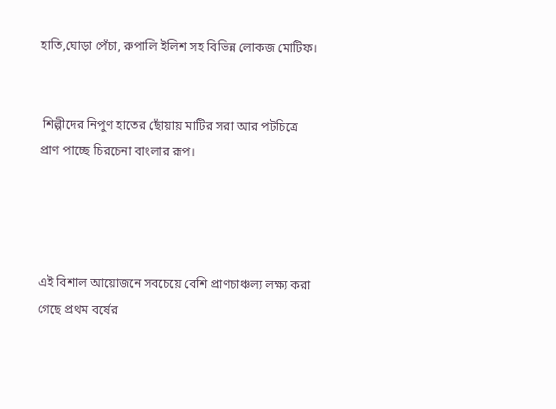হাতি,ঘোড়া পেঁচা, রুপালি ইলিশ সহ বিভিন্ন লোকজ মোটিফ।


 শিল্পীদের নিপুণ হাতের ছোঁয়ায় মাটির সরা আর পটচিত্রে প্রাণ পাচ্ছে চিরচেনা বাংলার রূপ।




এই বিশাল আয়োজনে সবচেয়ে বেশি প্রাণচাঞ্চল্য লক্ষ্য করা গেছে প্রথম বর্ষের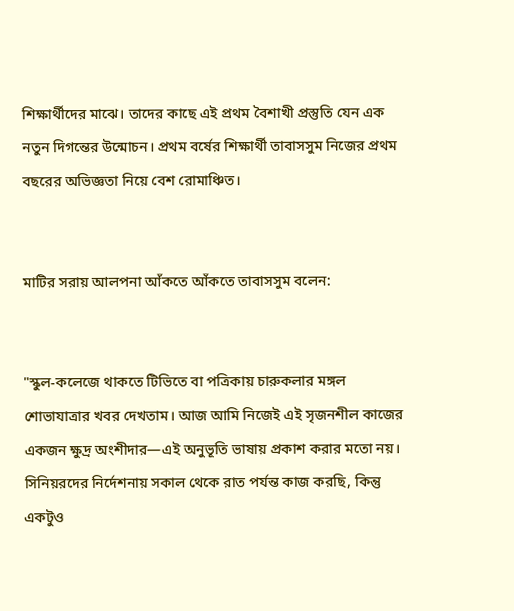শিক্ষার্থীদের মাঝে। তাদের কাছে এই প্রথম বৈশাখী প্রস্তুতি যেন এক নতুন দিগন্তের উন্মোচন। প্রথম বর্ষের শিক্ষার্থী তাবাসসুম নিজের প্রথম বছরের অভিজ্ঞতা নিয়ে বেশ রোমাঞ্চিত।


মাটির সরায় আলপনা আঁকতে আঁকতে তাবাসসুম বলেন:


"স্কুল-কলেজে থাকতে টিভিতে বা পত্রিকায় চারুকলার মঙ্গল শোভাযাত্রার খবর দেখতাম। আজ আমি নিজেই এই সৃজনশীল কাজের একজন ক্ষুদ্র অংশীদার—এই অনুভূতি ভাষায় প্রকাশ করার মতো নয়। সিনিয়রদের নির্দেশনায় সকাল থেকে রাত পর্যন্ত কাজ করছি, কিন্তু একটুও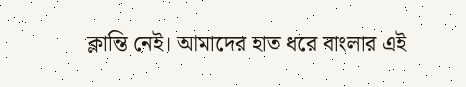ক্লান্তি নেই। আমাদের হাত ধরে বাংলার এই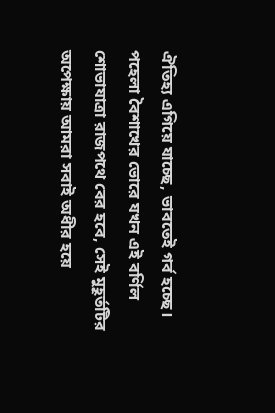ঐতিহ্য এগিয়ে যাচ্ছে, ভাবতেই গর্ব হচ্ছে। পহেলা বৈশাখের ভোরে যখন এই বর্ণিল শোভাযাত্রা রাজপথে বের হবে, সেই মুহূর্তটির অপেক্ষায় আমরা সবাই অধীর হয়ে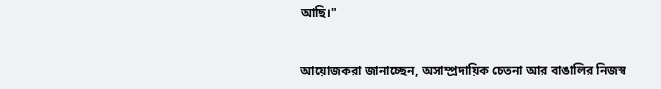আছি।"


আয়োজকরা জানাচ্ছেন, অসাম্প্রদায়িক চেতনা আর বাঙালির নিজস্ব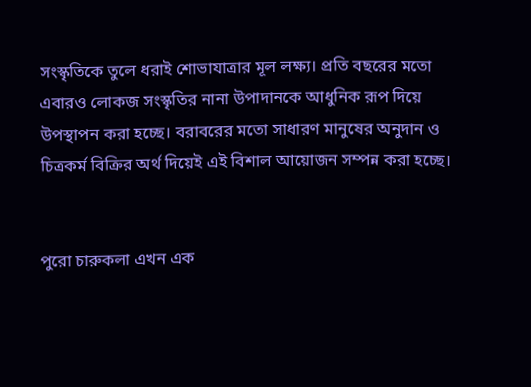সংস্কৃতিকে তুলে ধরাই শোভাযাত্রার মূল লক্ষ্য। প্রতি বছরের মতো এবারও লোকজ সংস্কৃতির নানা উপাদানকে আধুনিক রূপ দিয়ে উপস্থাপন করা হচ্ছে। বরাবরের মতো সাধারণ মানুষের অনুদান ও চিত্রকর্ম বিক্রির অর্থ দিয়েই এই বিশাল আয়োজন সম্পন্ন করা হচ্ছে।


পুরো চারুকলা এখন এক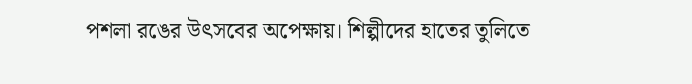পশলা রঙের উৎসবের অপেক্ষায়। শিল্পীদের হাতের তুলিতে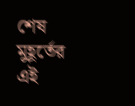শেষ মুহূর্তের এই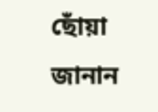ছোঁয়া জানান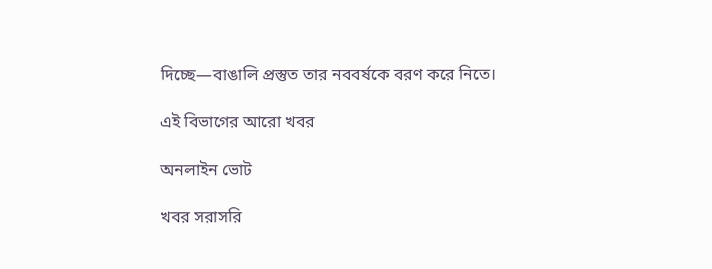দিচ্ছে—বাঙালি প্রস্তুত তার নববর্ষকে বরণ করে নিতে।

এই বিভাগের আরো খবর

অনলাইন ভোট

খবর সরাসরি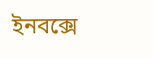ইনবক্সে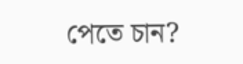পেতে চান?